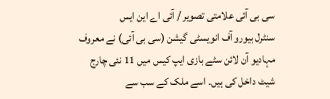سی بی آئی علامتی تصویر / آئی اے این ایس
سنٹرل بیورو آف انویسٹی گیشن (سی بی آئی) نے معروف مہادیو آن لائن سٹے بازی ایپ کیس میں 11 نئی چارج شیٹ داخل کی ہیں۔ اسے ملک کے سب سے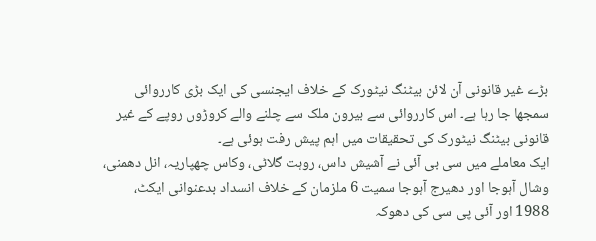بڑے غیر قانونی آن لائن بیٹنگ نیٹورک کے خلاف ایجنسی کی ایک بڑی کارروائی سمجھا جا رہا ہے۔ اس کارروائی سے بیرون ملک سے چلنے والے کروڑوں روپے کے غیر قانونی بیٹنگ نیٹورک کی تحقیقات میں اہم پیش رفت ہوئی ہے۔
ایک معاملے میں سی بی آئی نے آشیش داس، روہت گلاٹی، وکاس چھپاریہ، انل دھمنی، وشال آہوجا اور دھیرج آہوجا سمیت 6 ملزمان کے خلاف انسداد بدعنوانی ایکٹ، 1988 اور آئی پی سی کی دھوکہ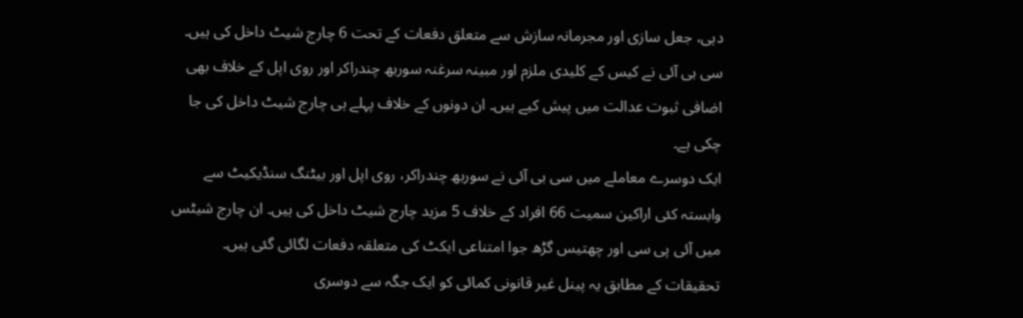دہی، جعل سازی اور مجرمانہ سازش سے متعلق دفعات کے تحت 6 چارج شیٹ داخل کی ہیں۔ سی بی آئی نے کیس کے کلیدی ملزم اور مبینہ سرغنہ سوربھ چندراکر اور روی اپل کے خلاف بھی اضافی ثبوت عدالت میں پیش کیے ہیں۔ ان دونوں کے خلاف پہلے ہی چارج شیٹ داخل کی جا چکی ہے۔
ایک دوسرے معاملے میں سی بی آئی نے سوربھ چندراکر، روی اپل اور بیٹنگ سنڈیکیٹ سے وابستہ کئی اراکین سمیت 66 افراد کے خلاف 5 مزید چارج شیٹ داخل کی ہیں۔ ان چارج شیٹس میں آئی پی سی اور چھتیس گڑھ جوا امتناعی ایکٹ کی متعلقہ دفعات لگائی گئی ہیں۔ تحقیقات کے مطابق یہ پینل غیر قانونی کمائی کو ایک جگہ سے دوسری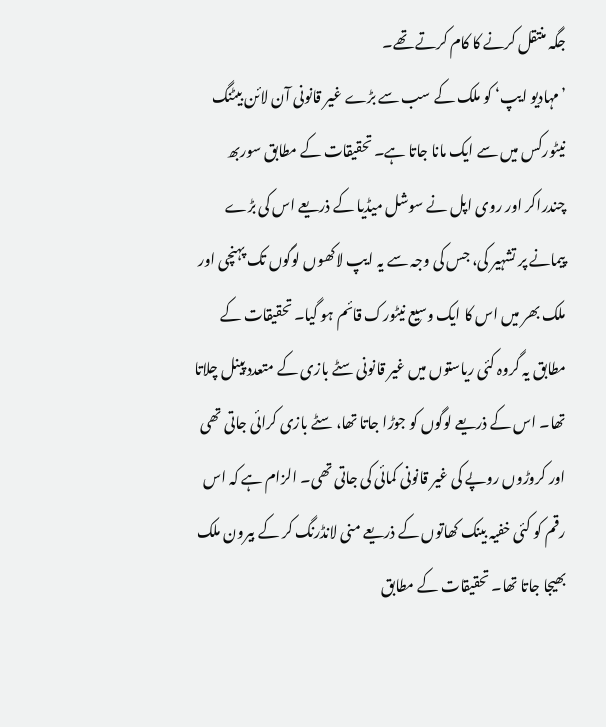جگہ منتقل کرنے کا کام کرتے تھے۔
’مہادیو ایپ‘ کو ملک کے سب سے بڑے غیر قانونی آن لائن بیٹنگ نیٹورکس میں سے ایک مانا جاتا ہے۔ تحقیقات کے مطابق سوربھ چندراکر اور روی اپل نے سوشل میڈیا کے ذریعے اس کی بڑے پیمانے پر تشہیر کی، جس کی وجہ سے یہ ایپ لاکھوں لوگوں تک پہنچی اور ملک بھر میں اس کا ایک وسیع نیٹورک قائم ہو گیا۔ تحقیقات کے مطابق یہ گروہ کئی ریاستوں میں غیر قانونی سٹے بازی کے متعدد پینل چلاتا تھا۔ اس کے ذریعے لوگوں کو جوڑا جاتا تھا، سٹے بازی کرائی جاتی تھی اور کروڑوں روپے کی غیر قانونی کمائی کی جاتی تھی۔ الزام ہے کہ اس رقم کو کئی خفیہ بینک کھاتوں کے ذریعے منی لانڈرنگ کر کے بیرون ملک بھیجا جاتا تھا۔ تحقیقات کے مطابق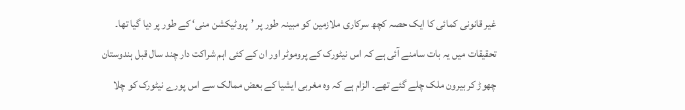غیر قانونی کمائی کا ایک حصہ کچھ سرکاری ملازمین کو مبینہ طور پر ’پروٹیکشن منی‘ کے طور پر دیا گیا تھا۔
تحقیقات میں یہ بات سامنے آئی ہے کہ اس نیٹورک کے پروموٹر اور ان کے کئی اہم شراکت دار چند سال قبل ہندوستان چھوڑ کر بیرون ملک چلے گئے تھے۔ الزام ہے کہ وہ مغربی ایشیا کے بعض ممالک سے اس پورے نیٹورک کو چلا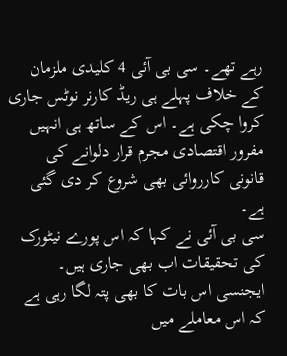رہے تھے۔ سی بی آئی 4 کلیدی ملزمان کے خلاف پہلے ہی ریڈ کارنر نوٹس جاری کروا چکی ہے۔ اس کے ساتھ ہی انہیں مفرور اقتصادی مجرم قرار دلوانے کی قانونی کارروائی بھی شروع کر دی گئی ہے۔
سی بی آئی نے کہا کہ اس پورے نیٹورک کی تحقیقات اب بھی جاری ہیں۔ ایجنسی اس بات کا بھی پتہ لگا رہی ہے کہ اس معاملے میں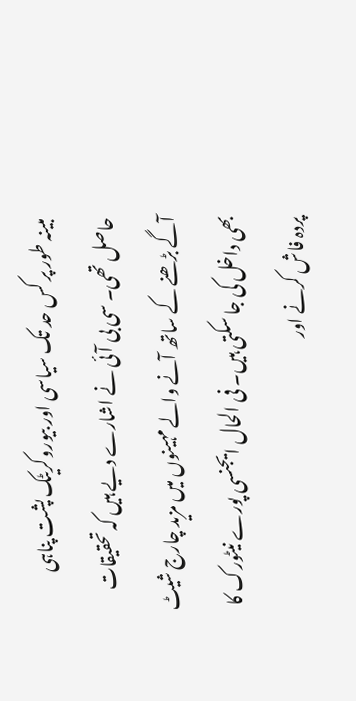مبینہ طور پر کس حد تک سیاسی اور بیوروکریٹک پشت پناہی حاصل تھی۔ سی بی آئی نے اشارے دیے ہیں کہ تحقیقات آگے بڑھنے کے ساتھ آنے والے مہینوں میں مزید چارج شیٹ بھی داخل کی جا سکتی ہیں۔ فی الحال ایجنسی پورے نیٹورک کا پردہ فاش کرنے اور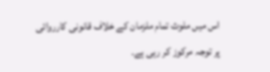اس میں ملوث تمام ملزمان کے خلاف قانونی کارروائی پر توجہ مرکوز کر رہی ہے۔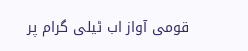قومی آواز اب ٹیلی گرام پر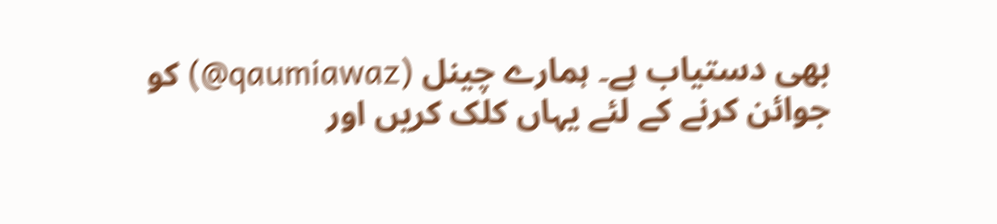بھی دستیاب ہے۔ ہمارے چینل (qaumiawaz@) کو جوائن کرنے کے لئے یہاں کلک کریں اور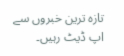تازہ ترین خبروں سے اپ ڈیٹ رہیں۔